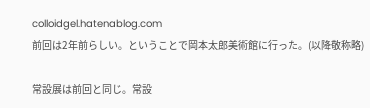colloidgel.hatenablog.com
前回は2年前らしい。ということで岡本太郎美術館に行った。(以降敬称略)

常設展は前回と同じ。常設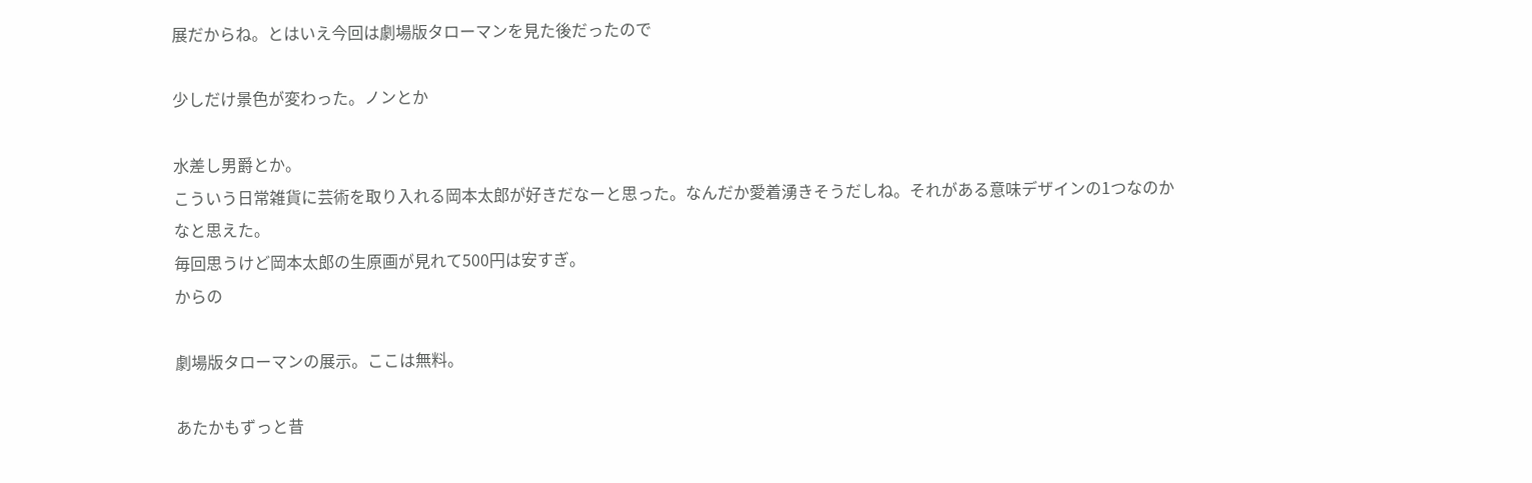展だからね。とはいえ今回は劇場版タローマンを見た後だったので

少しだけ景色が変わった。ノンとか

水差し男爵とか。
こういう日常雑貨に芸術を取り入れる岡本太郎が好きだなーと思った。なんだか愛着湧きそうだしね。それがある意味デザインの1つなのかなと思えた。
毎回思うけど岡本太郎の生原画が見れて500円は安すぎ。
からの

劇場版タローマンの展示。ここは無料。

あたかもずっと昔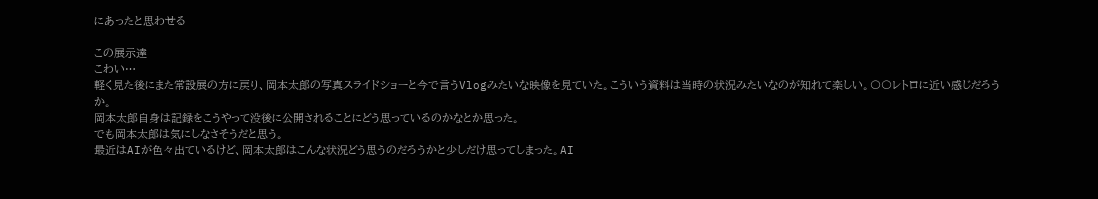にあったと思わせる

この展示達
こわい…
軽く見た後にまた常設展の方に戻り、岡本太郎の写真スライドショーと今で言うVlogみたいな映像を見ていた。こういう資料は当時の状況みたいなのが知れて楽しい。〇〇レトロに近い感じだろうか。
岡本太郎自身は記録をこうやって没後に公開されることにどう思っているのかなとか思った。
でも岡本太郎は気にしなさそうだと思う。
最近はAIが色々出ているけど、岡本太郎はこんな状況どう思うのだろうかと少しだけ思ってしまった。AI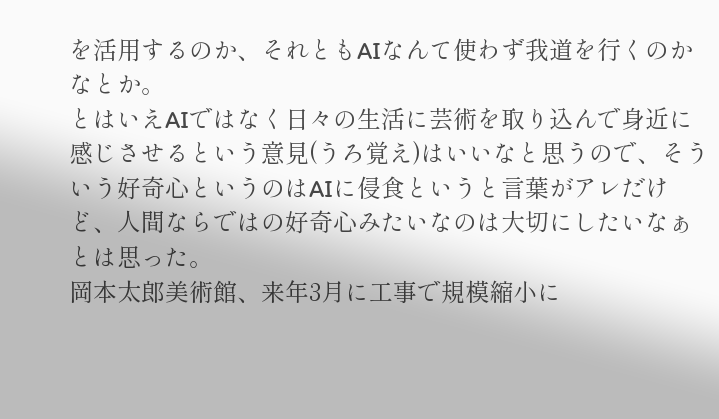を活用するのか、それともAIなんて使わず我道を行くのかなとか。
とはいえAIではなく日々の生活に芸術を取り込んで身近に感じさせるという意見(うろ覚え)はいいなと思うので、そういう好奇心というのはAIに侵食というと言葉がアレだけど、人間ならではの好奇心みたいなのは大切にしたいなぁとは思った。
岡本太郎美術館、来年3月に工事で規模縮小に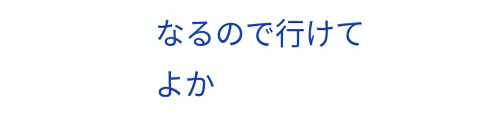なるので行けてよか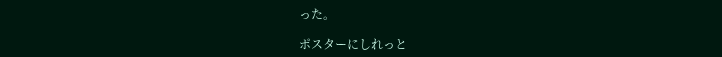った。

ポスターにしれっと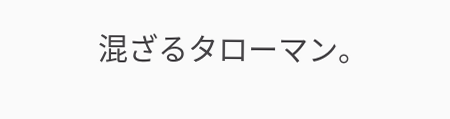混ざるタローマン。